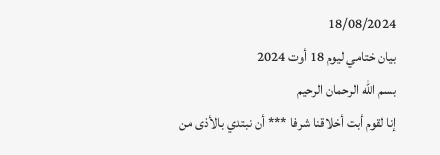18/08/2024
بيان ختامي ليوم 18 أوت 2024
بسم الله الرحمان الرحيم
إنا لقوم أبت أخلاقنا شرفا *** أن نبتدي بالأذى من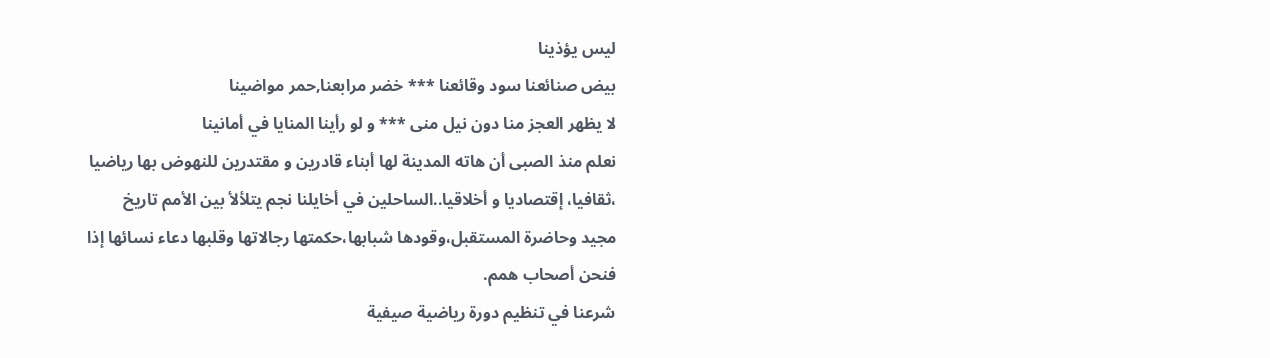ليس يؤذينا
بيض صنائعنا سود وقائعنا *** خضر مرابعنا,حمر مواضينا
لا يظهر العجز منا دون نيل منى *** و لو رأينا المنايا في أمانينا
نعلم منذ الصبى أن هاته المدينة لها أبناء قادرين و مقتدرين للنهوض بها رياضيا ،ثقافيا، إقتصاديا و أخلاقيا..الساحلين في أخايلنا نجم يتلألأ بين الأمم تاريخ مجيد وحاضرة المستقبل،وقودها شبابها،حكمتها رجالاتها وقلبها دعاء نسائها إذا فنحن أصحاب همم.
شرعنا في تنظيم دورة رياضية صيفية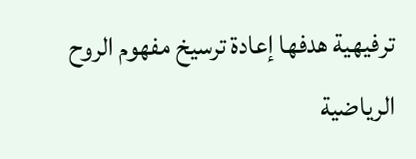ترفيهية هدفها إعادة ترسيخ مفهوم الروح الرياضية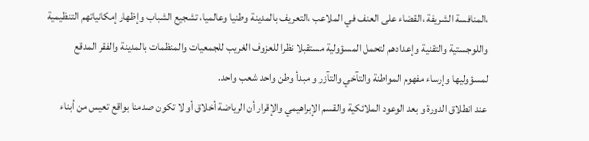،المنافسة الشريفة ،القضاء على العنف في الملاعب ،التعريف بالمدينة وطنيا وعالميا، تشجيع الشباب وإظهار إمكانياتهم التنظيمية واللوجستية والتقنية وإعدادهم لتحمل المسؤولية مستقبلا نظرا للعزوف الغريب للجمعيات والمنظمات بالمدينة والفقر المدقع لمسؤوليها وإرساء مفهوم المواطنة والتآخي والتآزر و مبدأ وطن واحد شعب واحد.
عند انطلاق الدورة و بعد الوعود الملائكية والقسم الإبراهيمي والإقرار أن الرياضة أخلاق أو لا تكون صدمنا بواقع تعيس من أبناء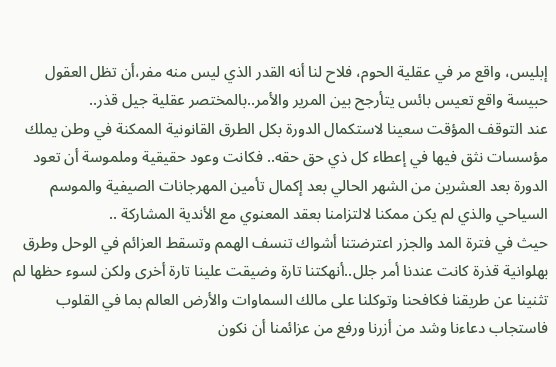إبليس، واقع مر في عقلية الحوم، فلاح لنا أنه القدر الذي ليس منه مفر،أن تظل العقول حبيسة واقع تعيس بائس يتأرجح بين المرير والأمر..بالمختصر عقلية جيل قذر..
عند التوقف المؤقت سعينا لاستكمال الدورة بكل الطرق القانونية الممكنة في وطن يملك مؤسسات نثق فيها في إعطاء كل ذي حق حقه.. فكانت وعود حقيقية وملموسة أن تعود الدورة بعد العشرين من الشهر الحالي بعد إكمال تأمين المهرجانات الصيفية والموسم السياحي والذي لم يكن ممكنا لالتزامنا بعقد المعنوي مع الأندية المشاركة ..
حيث في فترة المد والجزر اعترضتنا أشواك تنسف الهمم وتسقط العزائم في الوحل وطرق بهلوانية قذرة كانت عندنا أمر جلل..أنهكتنا تارة وضيقت علينا تارة أخرى ولكن لسوء حظها لم تثنينا عن طريقنا فكافحنا وتوكلنا على مالك السماوات والأرض العالم بما في القلوب فاستجاب دعاءنا وشد من أزرنا ورفع من عزائمنا أن نكون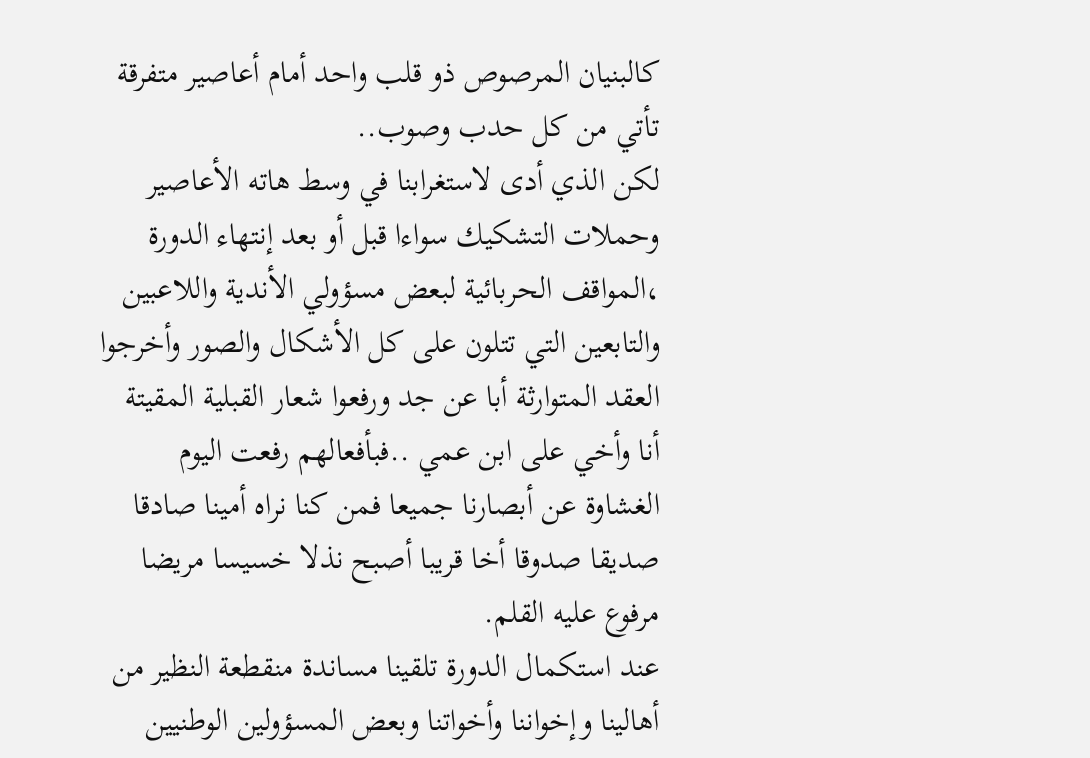كالبنيان المرصوص ذو قلب واحد أمام أعاصير متفرقة تأتي من كل حدب وصوب..
لكن الذي أدى لاستغرابنا في وسط هاته الأعاصير وحملات التشكيك سواءا قبل أو بعد إنتهاء الدورة ،المواقف الحربائية لبعض مسؤولي الأندية واللاعبين والتابعين التي تتلون على كل الأشكال والصور وأخرجوا العقد المتوارثة أبا عن جد ورفعوا شعار القبلية المقيتة أنا وأخي على ابن عمي ..فبأفعالهم رفعت اليوم الغشاوة عن أبصارنا جميعا فمن كنا نراه أمينا صادقا صديقا صدوقا أخا قريبا أصبح نذلا خسيسا مريضا مرفوع عليه القلم.
عند استكمال الدورة تلقينا مساندة منقطعة النظير من أهالينا وإخواننا وأخواتنا وبعض المسؤولين الوطنيين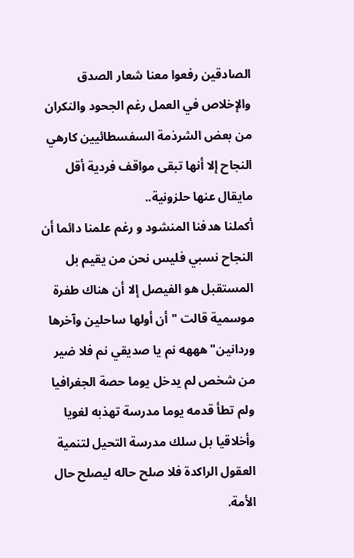الصادقين رفعوا معنا شعار الصدق والإخلاص في العمل رغم الجحود والنكران من بعض الشرذمة السفسطائيين كارهي النجاح إلا أنها تبقى مواقف فردية أقل مايقال عنها حلزونية..
أكملنا هدفنا المنشود و رغم علمنا دائما أن النجاح نسبي فليس نحن من يقيم بل المستقبل هو الفيصل إلا أن هناك طفرة موسمية قالت "أن أولها ساحلين وآخرها وردانين"هههه نم يا صديقي نم فلا ضير من شخص لم يدخل يوما حصة الجغرافيا ولم تطأ قدمه يوما مدرسة تهذبه لغويا وأخلاقيا بل سلك مدرسة التحيل لتنمية العقول الراكدة فلا صلح حاله ليصلح حال الأمة.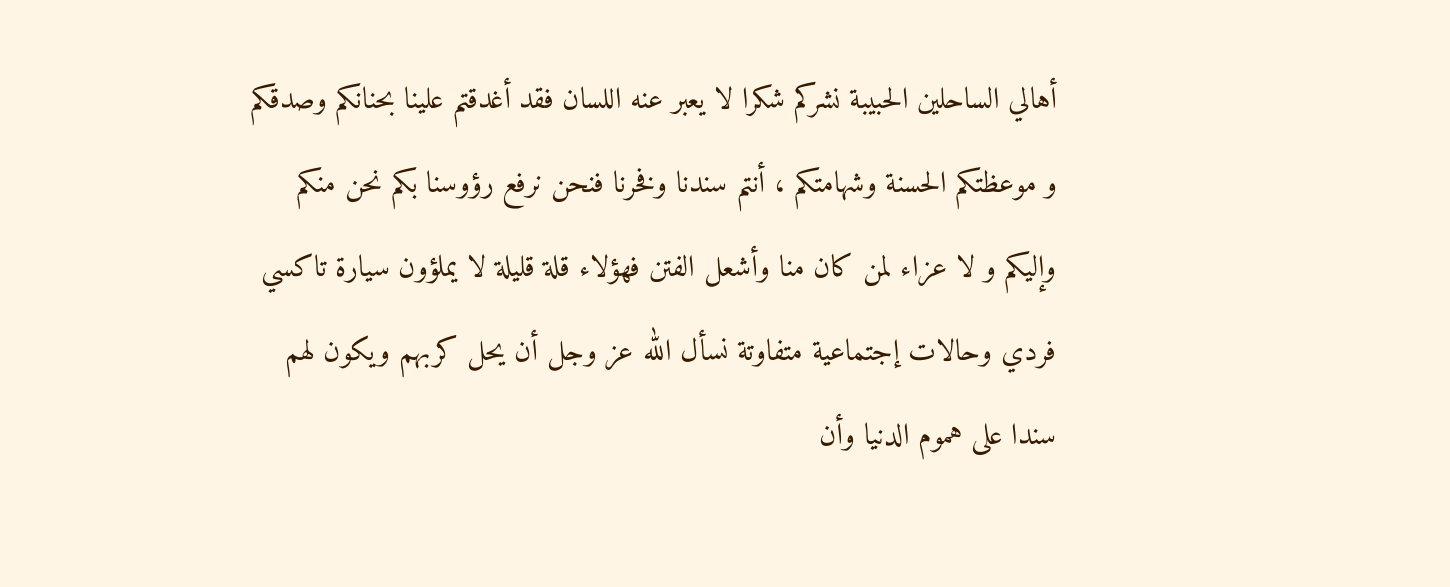أهالي الساحلين الحبيبة نشركم شكرا لا يعبر عنه اللسان فقد أغدقتم علينا بحنانكم وصدقكم و موعظتكم الحسنة وشهامتكم ، أنتم سندنا وفخرنا فنحن نرفع رؤوسنا بكم نحن منكم وإليكم و لا عزاء لمن كان منا وأشعل الفتن فهؤلاء قلة قليلة لا يملؤون سيارة تاكسي فردي وحالات إجتماعية متفاوتة نسأل الله عز وجل أن يحل كربهم ويكون لهم سندا على هموم الدنيا وأن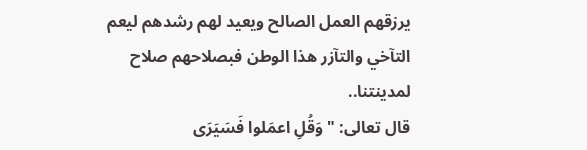يرزقهم العمل الصالح ويعيد لهم رشدهم ليعم التآخي والتآزر هذا الوطن فبصلاحهم صلاح لمدينتنا..
قال تعالى: "وَقُلِ اعمَلوا فَسَيَرَى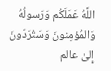اللَّهُ عَمَلَكُم وَرَسولُهُ وَالمُؤمِنونَ وَسَتُرَدّونَ إِلىٰ عالم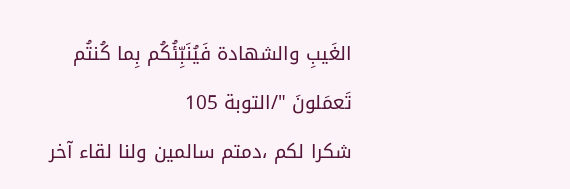الغَيبِ والشهادة فَيُنَبِّئُكُم بِما كُنتُم
تَعمَلونَ "/التوبة 105
شكرا لكم ،دمتم سالمين ولنا لقاء آخر